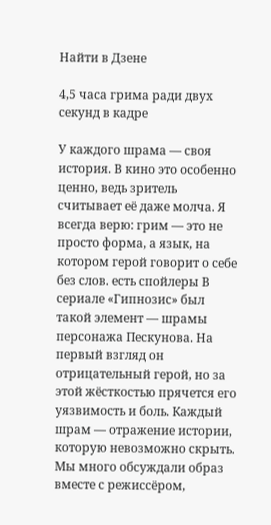Найти в Дзене

4,5 часа грима ради двух секунд в кадре

У каждого шрама — своя история. В кино это особенно ценно, ведь зритель считывает её даже молча. Я всегда верю: грим — это не просто форма, а язык, на котором герой говорит о себе без слов. есть спойлеры В сериале «Гипнозис» был такой элемент — шрамы персонажа Пескунова. На первый взгляд он отрицательный герой, но за этой жёсткостью прячется его уязвимость и боль. Каждый шрам — отражение истории, которую невозможно скрыть. Мы много обсуждали образ вместе с режиссёром,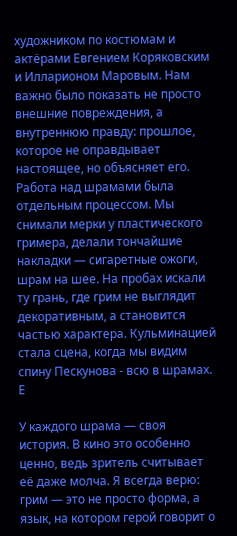художником по костюмам и актёрами Евгением Коряковским и Илларионом Маровым. Нам важно было показать не просто внешние повреждения, а внутреннюю правду: прошлое, которое не оправдывает настоящее, но объясняет его. Работа над шрамами была отдельным процессом. Мы снимали мерки у пластического гримера, делали тончайшие накладки — сигаретные ожоги, шрам на шее. На пробах искали ту грань, где грим не выглядит декоративным, а становится частью характера. Кульминацией стала сцена, когда мы видим спину Пескунова - всю в шрамах. Е

У каждого шрама — своя история. В кино это особенно ценно, ведь зритель считывает её даже молча. Я всегда верю: грим — это не просто форма, а язык, на котором герой говорит о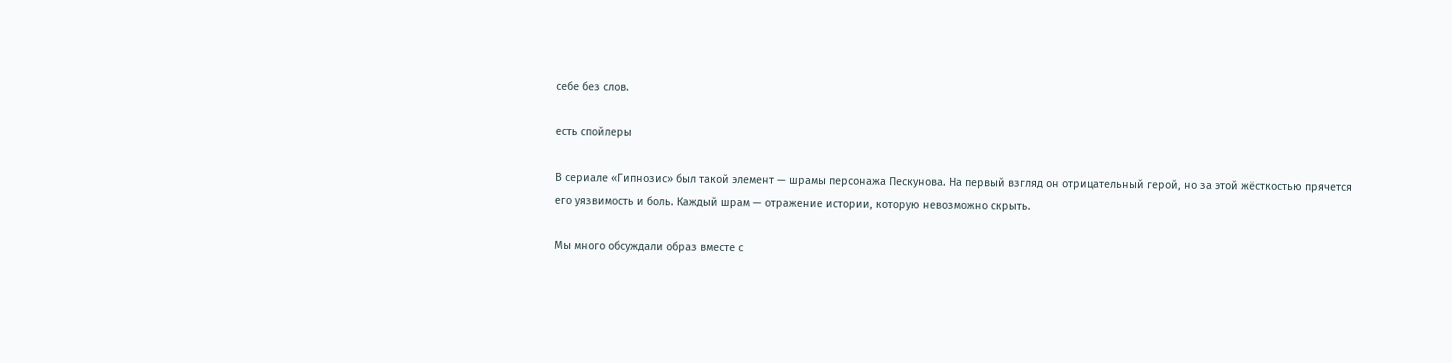себе без слов.

есть спойлеры

В сериале «Гипнозис» был такой элемент — шрамы персонажа Пескунова. На первый взгляд он отрицательный герой, но за этой жёсткостью прячется его уязвимость и боль. Каждый шрам — отражение истории, которую невозможно скрыть.

Мы много обсуждали образ вместе с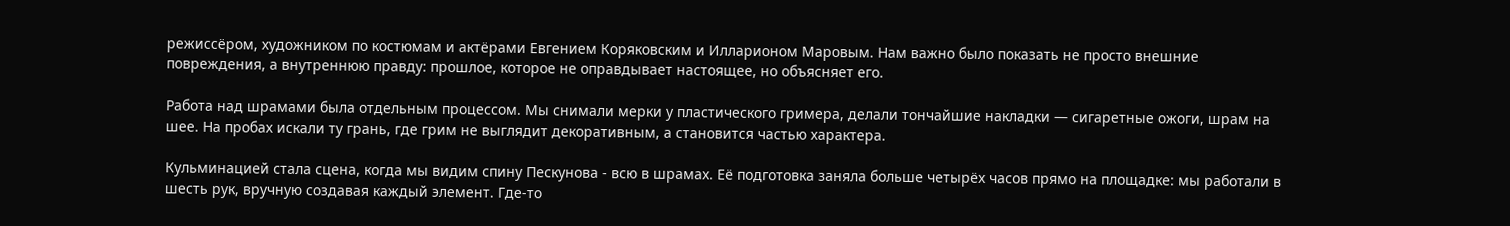режиссёром, художником по костюмам и актёрами Евгением Коряковским и Илларионом Маровым. Нам важно было показать не просто внешние повреждения, а внутреннюю правду: прошлое, которое не оправдывает настоящее, но объясняет его.

Работа над шрамами была отдельным процессом. Мы снимали мерки у пластического гримера, делали тончайшие накладки — сигаретные ожоги, шрам на шее. На пробах искали ту грань, где грим не выглядит декоративным, а становится частью характера.

Кульминацией стала сцена, когда мы видим спину Пескунова - всю в шрамах. Её подготовка заняла больше четырёх часов прямо на площадке: мы работали в шесть рук, вручную создавая каждый элемент. Где-то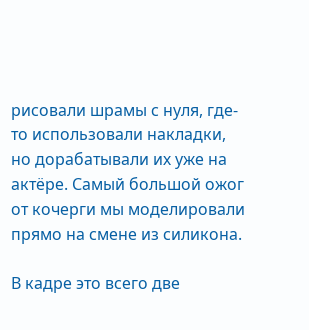рисовали шрамы с нуля, где-то использовали накладки, но дорабатывали их уже на актёре. Самый большой ожог от кочерги мы моделировали прямо на смене из силикона.

В кадре это всего две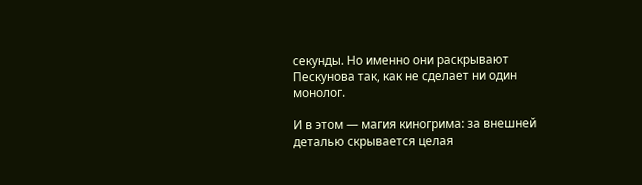секунды. Но именно они раскрывают Пескунова так, как не сделает ни один монолог.

И в этом — магия киногрима: за внешней деталью скрывается целая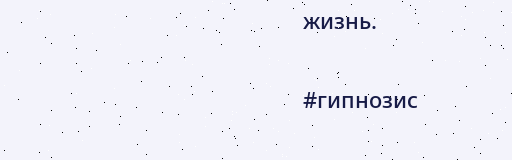жизнь.

#гипнозис